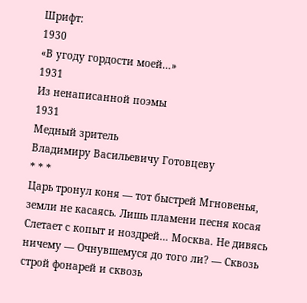Шрифт:
1930
«В угоду гордости моей…»
1931
Из ненаписанной поэмы
1931
Медный зритель
Владимиру Васильевичу Готовцеву
* * *
Царь тронул коня — тот быстрей Мгновенья, земли не касаясь. Лишь пламени песня косая Слетает с копыт и ноздрей… Москва. Не дивясь ничему — Очнувшемуся до того ли? — Сквозь строй фонарей и сквозь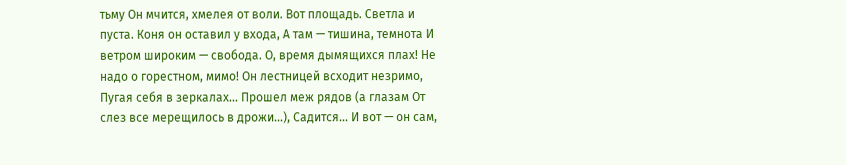тьму Он мчится, хмелея от воли. Вот площадь. Светла и пуста. Коня он оставил у входа, А там — тишина, темнота И ветром широким — свобода. О, время дымящихся плах! Не надо о горестном, мимо! Он лестницей всходит незримо, Пугая себя в зеркалах… Прошел меж рядов (а глазам От слез все мерещилось в дрожи…), Садится… И вот — он сам,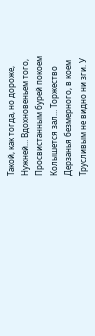Такой, как тогда, но дороже, Нужней… Вдохновеньем того, Просвистанным бурей покоем Колышется зал… Торжество Дерзанья безмерного, в коем Трусливым не видно ни зги. У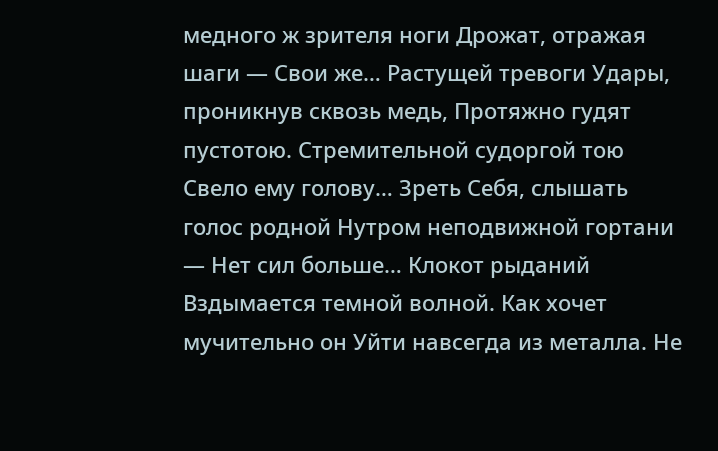медного ж зрителя ноги Дрожат, отражая шаги — Свои же… Растущей тревоги Удары, проникнув сквозь медь, Протяжно гудят пустотою. Стремительной судоргой тою Свело ему голову… Зреть Себя, слышать голос родной Нутром неподвижной гортани — Нет сил больше… Клокот рыданий Вздымается темной волной. Как хочет мучительно он Уйти навсегда из металла. Не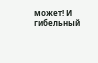может! И гибельный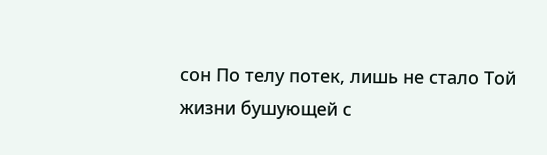сон По телу потек, лишь не стало Той жизни бушующей с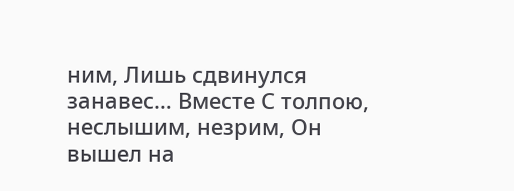ним, Лишь сдвинулся занавес… Вместе С толпою, неслышим, незрим, Он вышел на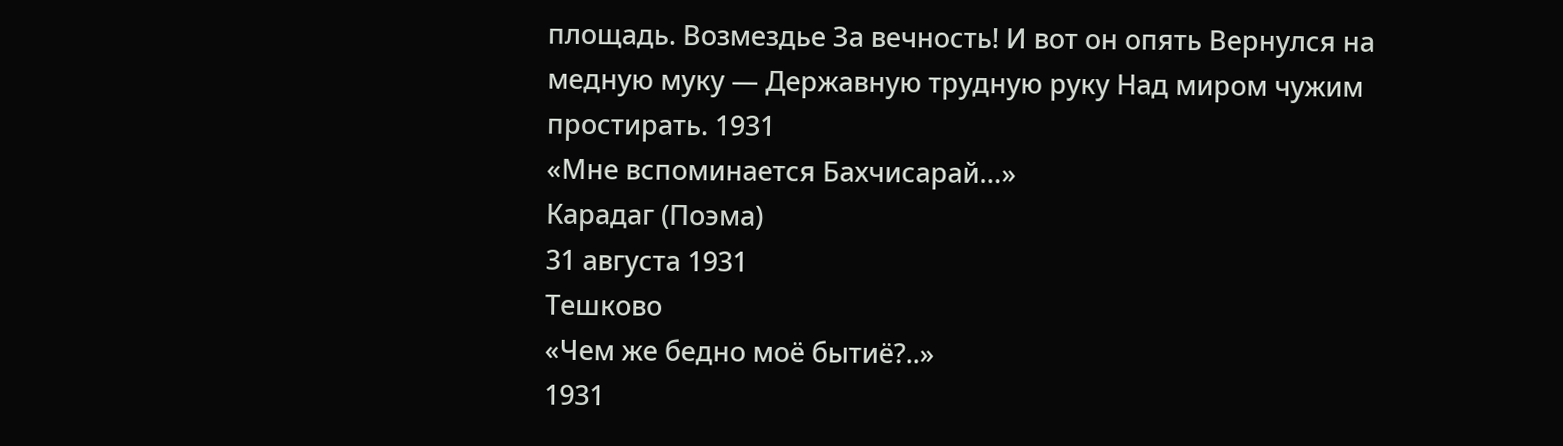площадь. Возмездье За вечность! И вот он опять Вернулся на медную муку — Державную трудную руку Над миром чужим простирать. 1931
«Мне вспоминается Бахчисарай…»
Карадаг (Поэма)
31 августа 1931
Тешково
«Чем же бедно моё бытиё?..»
1931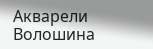Акварели Волошина